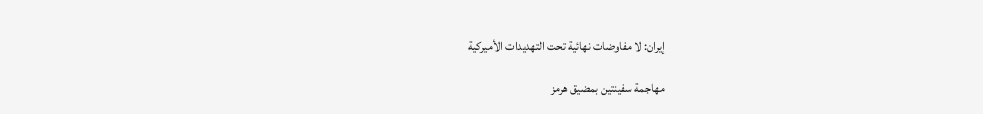إيران: لا مفاوضات نهائية تحت التهديدات الأميركية

مهاجمة سفينتين بمضيق هرمز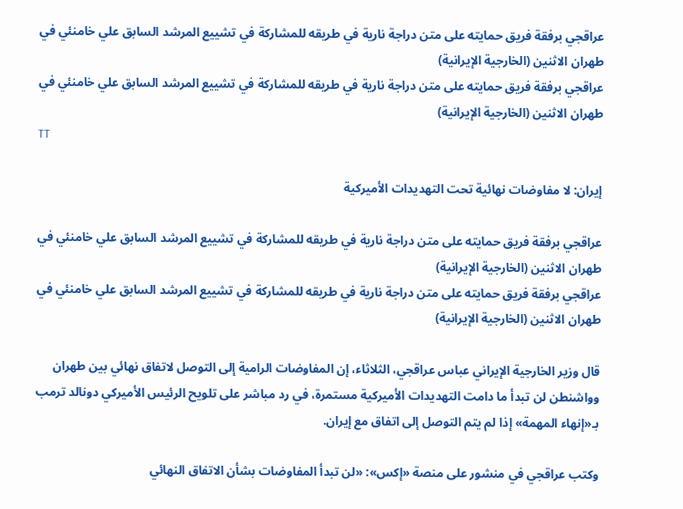عراقجي برفقة فريق حمايته على متن دراجة نارية في طريقه للمشاركة في تشييع المرشد السابق علي خامنئي في طهران الاثنين (الخارجية الإيرانية)
عراقجي برفقة فريق حمايته على متن دراجة نارية في طريقه للمشاركة في تشييع المرشد السابق علي خامنئي في طهران الاثنين (الخارجية الإيرانية)
TT

إيران: لا مفاوضات نهائية تحت التهديدات الأميركية

عراقجي برفقة فريق حمايته على متن دراجة نارية في طريقه للمشاركة في تشييع المرشد السابق علي خامنئي في طهران الاثنين (الخارجية الإيرانية)
عراقجي برفقة فريق حمايته على متن دراجة نارية في طريقه للمشاركة في تشييع المرشد السابق علي خامنئي في طهران الاثنين (الخارجية الإيرانية)

قال وزير الخارجية الإيراني عباس عراقجي، الثلاثاء، إن المفاوضات الرامية إلى التوصل لاتفاق نهائي بين طهران وواشنطن لن تبدأ ما دامت التهديدات الأميركية مستمرة، في رد مباشر على تلويح الرئيس الأميركي دونالد ترمب بـ«إنهاء المهمة» إذا لم يتم التوصل إلى اتفاق مع إيران.

وكتب عراقجي في منشور على منصة «إكس»: «لن تبدأ المفاوضات بشأن الاتفاق النهائي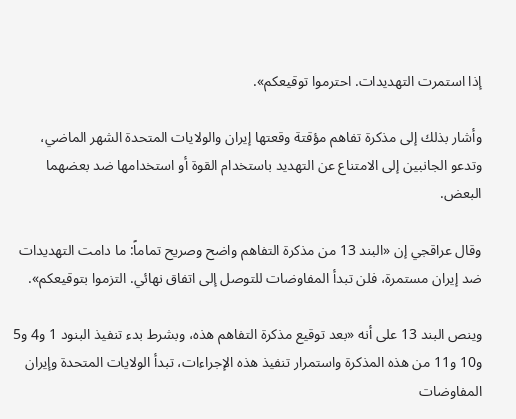إذا استمرت التهديدات. احترموا توقيعكم».

وأشار بذلك إلى مذكرة تفاهم مؤقتة وقعتها إيران والولايات المتحدة الشهر الماضي، وتدعو الجانبين إلى الامتناع عن التهديد باستخدام القوة أو استخدامها ضد بعضهما البعض.

وقال عراقجي إن «البند 13 من مذكرة التفاهم واضح وصريح تماماً: ما دامت التهديدات ضد إيران مستمرة، فلن تبدأ المفاوضات للتوصل إلى اتفاق نهائي. التزموا بتوقيعكم».

وينص البند 13 على أنه «بعد توقيع مذكرة التفاهم هذه، وبشرط بدء تنفيذ البنود 1 و4 و5 و10 و11 من هذه المذكرة واستمرار تنفيذ هذه الإجراءات، تبدأ الولايات المتحدة وإيران المفاوضات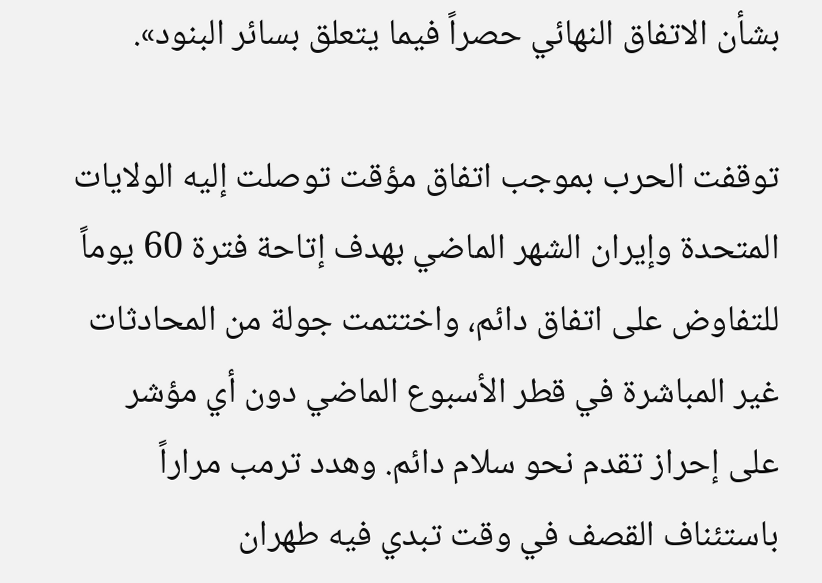بشأن الاتفاق النهائي حصراً فيما يتعلق بسائر البنود».

توقفت الحرب بموجب اتفاق مؤقت توصلت إليه الولايات المتحدة وإيران الشهر الماضي بهدف إتاحة فترة 60 يوماً للتفاوض على اتفاق دائم، واختتمت جولة من المحادثات غير المباشرة في قطر الأسبوع الماضي دون أي مؤشر على ‌إحراز تقدم نحو سلام دائم. وهدد ترمب مراراً باستئناف القصف في وقت تبدي فيه طهران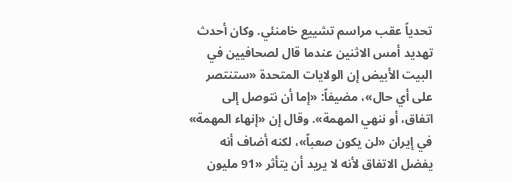تحدياً عقب مراسم تشييع خامنئي. وكان أحدث تهديد أمس الاثنين عندما قال لصحافيين في البيت الأبيض إن الولايات المتحدة «ستنتصر على أي حال»، مضيفاً: «إما أن نتوصل إلى اتفاق، أو ننهي المهمة». وقال إن «إنهاء المهمة» في إيران «لن يكون صعباً»، لكنه أضاف أنه يفضل الاتفاق لأنه لا يريد أن يتأثر «91 مليون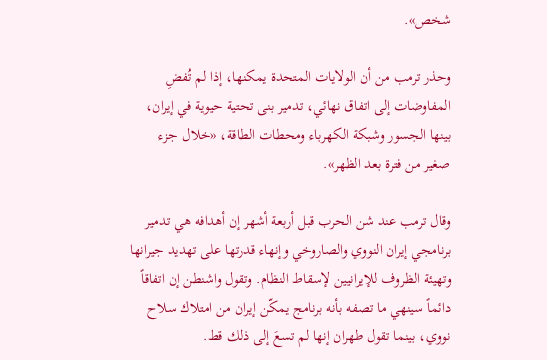شخص».

وحذر ترمب من أن الولايات المتحدة يمكنها، إذا لم تُفضِ المفاوضات إلى اتفاق نهائي، تدمير بنى تحتية حيوية في إيران، بينها الجسور وشبكة الكهرباء ومحطات الطاقة، «خلال جزء صغير من فترة بعد الظهر».

وقال ترمب عند شن الحرب قبل أربعة أشهر إن أهدافه هي تدمير برنامجي إيران النووي والصاروخي وإنهاء قدرتها على تهديد جيرانها وتهيئة الظروف للإيرانيين لإسقاط النظام. وتقول واشنطن إن اتفاقاً دائماً سينهي ما تصفه بأنه برنامج يمكّن إيران من امتلاك سلاح نووي، بينما تقول طهران إنها لم تسعَ إلى ذلك قط.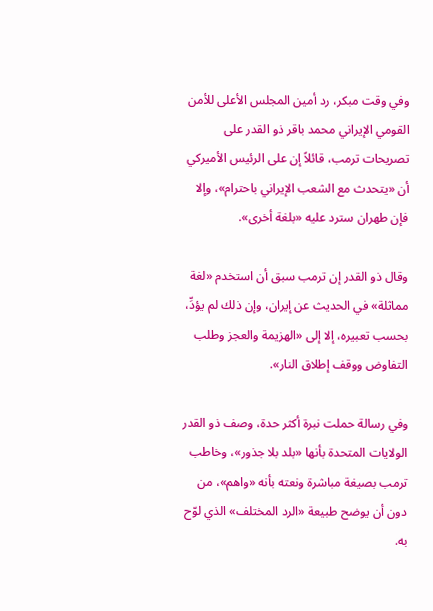وفي وقت مبكر، رد أمين المجلس الأعلى للأمن القومي الإيراني محمد باقر ذو القدر على تصريحات ترمب، قائلاً إن على الرئيس الأميركي أن «يتحدث مع الشعب الإيراني باحترام»، وإلا فإن طهران سترد عليه «بلغة أخرى».

وقال ذو القدر إن ترمب سبق أن استخدم «لغة مماثلة» في الحديث عن إيران، وإن ذلك لم يؤدِّ، بحسب تعبيره، إلا إلى «الهزيمة والعجز وطلب التفاوض ووقف إطلاق النار».

وفي رسالة حملت نبرة أكثر حدة، وصف ذو القدر الولايات المتحدة بأنها «بلد بلا جذور»، وخاطب ترمب بصيغة مباشرة ونعته بأنه «واهم»، من دون أن يوضح طبيعة «الرد المختلف» الذي لوّح به.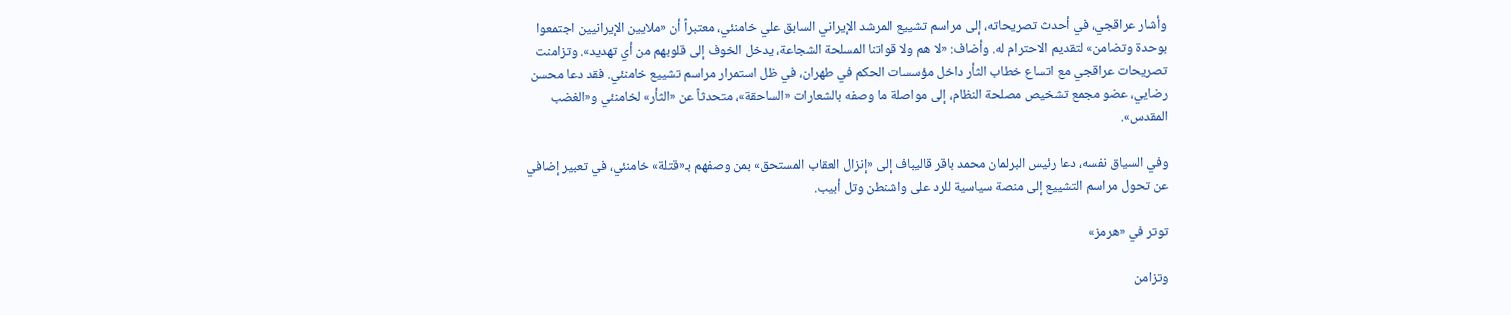وأشار عراقجي، في أحدث تصريحاته، إلى مراسم تشييع المرشد الإيراني السابق علي خامنئي، معتبراً أن «ملايين الإيرانيين اجتمعوا بوحدة وتضامن» لتقديم الاحترام له. وأضاف: «لا هم ولا قواتنا المسلحة الشجاعة، يدخل الخوف إلى قلوبهم من أي تهديد». وتزامنت تصريحات عراقجي مع اتساع خطاب الثأر داخل مؤسسات الحكم في طهران، في ظل استمرار مراسم تشييع خامنئي. فقد دعا محسن رضايي، عضو مجمع تشخيص مصلحة النظام، إلى مواصلة ما وصفه بالشعارات «الساحقة»، متحدثاً عن «الثأر» لخامنئي و«الغضب المقدس».

وفي السياق نفسه، دعا رئيس البرلمان محمد باقر قاليباف إلى «إنزال العقاب المستحق» بمن وصفهم بـ«قتلة» خامنئي، في تعبير إضافي عن تحول مراسم التشييع إلى منصة سياسية للرد على واشنطن وتل أبيب.

توتر في «هرمز»

وتزامن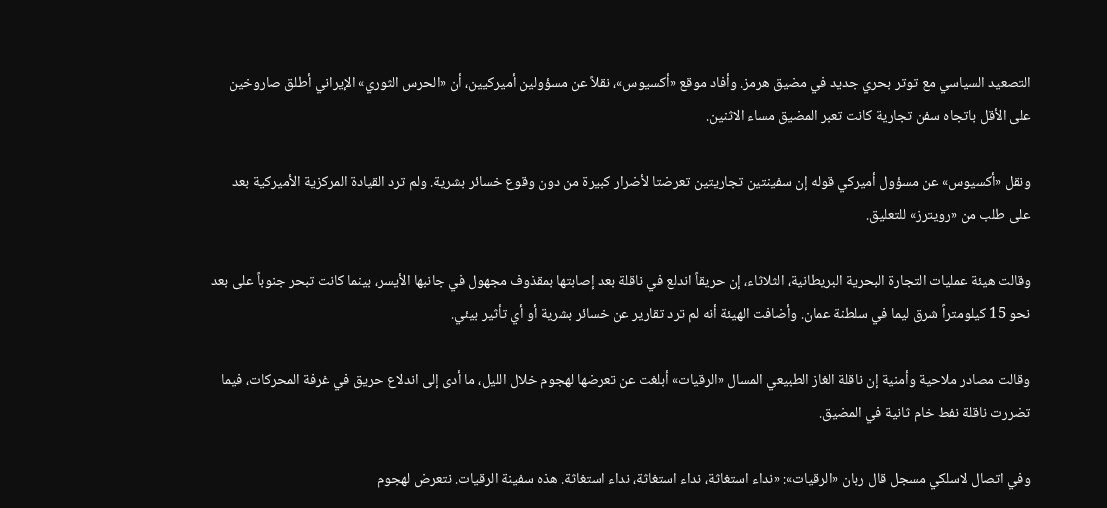التصعيد السياسي مع توتر بحري جديد في مضيق هرمز. وأفاد موقع «أكسيوس»، نقلاً عن مسؤولين أميركيين، أن «الحرس الثوري» الإيراني أطلق صاروخين على الأقل باتجاه سفن تجارية كانت تعبر المضيق مساء الاثنين.

ونقل «أكسيوس» عن مسؤول أميركي قوله إن سفينتين تجاريتين تعرضتا لأضرار كبيرة من دون وقوع خسائر بشرية. ولم ترد القيادة المركزية الأميركية بعد على طلب من «رويترز» للتعليق.

وقالت هيئة عمليات التجارة البحرية البريطانية، الثلاثاء، إن حريقاً اندلع في ناقلة بعد إصابتها بمقذوف مجهول في جانبها الأيسر، بينما كانت تبحر جنوباً على بعد نحو 15 كيلومتراً شرق ليما في سلطنة عمان. وأضافت الهيئة أنه لم ترد تقارير عن خسائر بشرية أو أي تأثير بيئي.

وقالت مصادر ملاحية وأمنية إن ناقلة الغاز الطبيعي المسال «الرقيات» أبلغت عن تعرضها لهجوم خلال الليل، ما أدى إلى اندلاع حريق في غرفة المحركات، فيما تضررت ناقلة نفط خام ثانية في المضيق.

وفي اتصال لاسلكي مسجل قال ربان «الرقيات»: «نداء استغاثة، نداء استغاثة، نداء استغاثة. هذه سفينة الرقيات. نتعرض لهجوم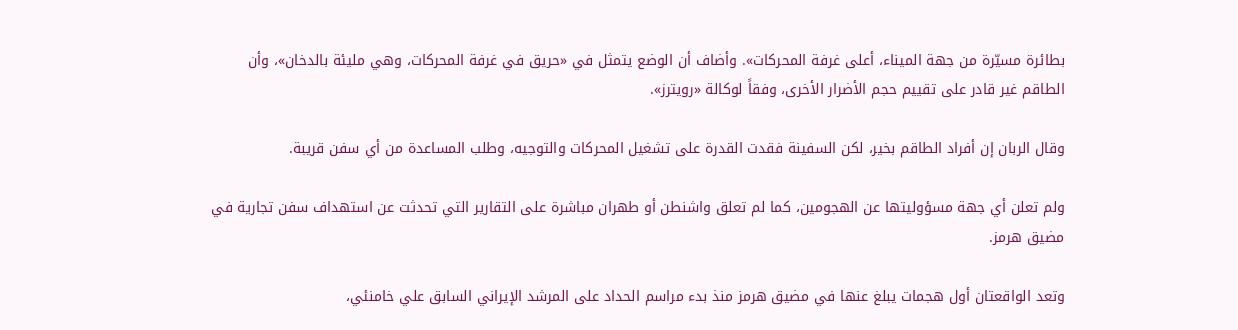بطائرة مسيّرة من جهة الميناء، أعلى غرفة المحركات». وأضاف أن الوضع يتمثل في «حريق في غرفة المحركات، وهي مليئة بالدخان»، وأن الطاقم غير قادر على تقييم حجم الأضرار الأخرى، وفقاً لوكالة «رويترز».

وقال الربان إن أفراد الطاقم بخير، لكن السفينة فقدت القدرة على تشغيل المحركات والتوجيه، وطلب المساعدة من أي سفن قريبة.

ولم تعلن أي جهة مسؤوليتها عن الهجومين، كما لم تعلق واشنطن أو طهران مباشرة على التقارير التي تحدثت عن استهداف سفن تجارية في مضيق هرمز.

وتعد الواقعتان أول هجمات يبلغ عنها في مضيق هرمز منذ بدء مراسم الحداد على المرشد الإيراني السابق علي خامنئي،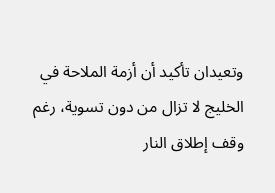وتعيدان تأكيد أن أزمة الملاحة في الخليج لا تزال من دون تسوية، رغم وقف إطلاق النار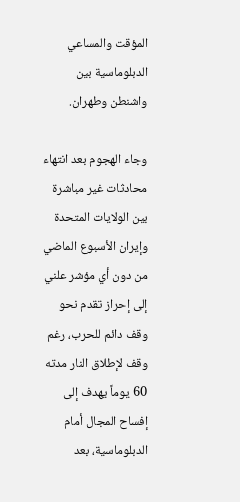المؤقت والمساعي الدبلوماسية بين واشنطن وطهران.

وجاء الهجوم بعد انتهاء محادثات غير مباشرة بين الولايات المتحدة وإيران الأسبوع الماضي من دون أي مؤشر علني إلى إحراز تقدم نحو وقف دائم للحرب، رغم وقف لإطلاق النار مدته 60 يوماً يهدف إلى إفساح المجال أمام الدبلوماسية، بعد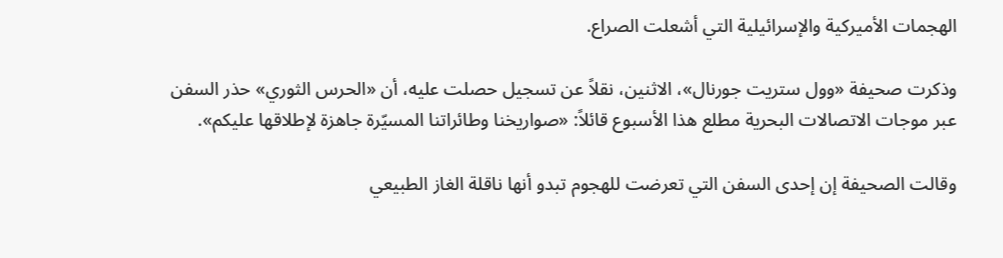الهجمات الأميركية والإسرائيلية التي أشعلت الصراع.

وذكرت صحيفة «وول ستريت جورنال»، الاثنين، نقلاً عن تسجيل حصلت عليه، أن «الحرس الثوري» حذر السفن عبر موجات الاتصالات البحرية مطلع هذا الأسبوع قائلاً: «صواريخنا وطائراتنا المسيّرة جاهزة لإطلاقها عليكم».

وقالت الصحيفة إن إحدى السفن التي تعرضت للهجوم تبدو أنها ناقلة الغاز الطبيعي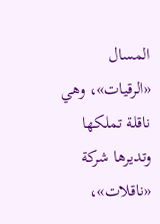المسال «الرقيات»، وهي ناقلة تملكها وتديرها شركة «ناقلات»،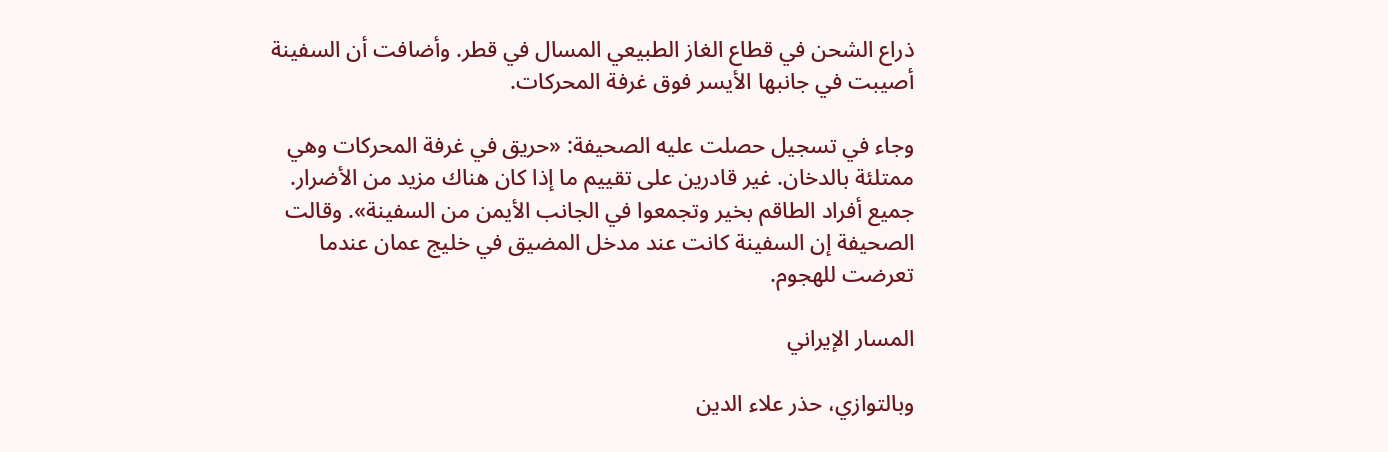ذراع الشحن في قطاع الغاز الطبيعي المسال في قطر. وأضافت أن السفينة أصيبت في جانبها الأيسر فوق غرفة المحركات.

وجاء في تسجيل حصلت عليه الصحيفة: «حريق في غرفة المحركات وهي ممتلئة بالدخان. غير قادرين على تقييم ما إذا كان هناك مزيد من الأضرار. جميع أفراد الطاقم بخير وتجمعوا في الجانب الأيمن من السفينة». وقالت الصحيفة إن السفينة كانت عند مدخل المضيق في خليج عمان عندما تعرضت للهجوم.

المسار الإيراني

وبالتوازي، حذر علاء الدين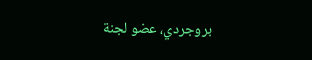بروجردي، عضو لجنة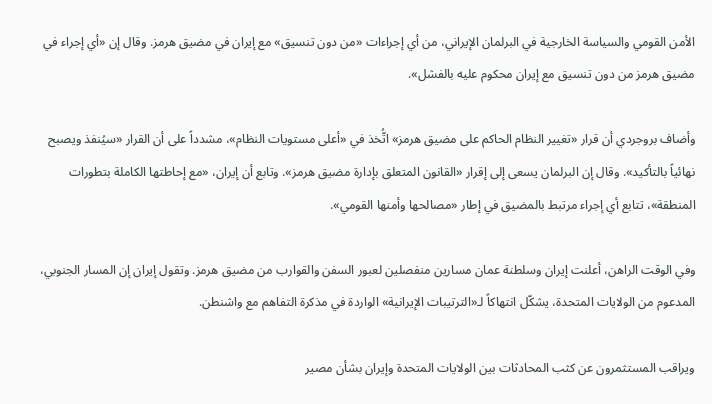الأمن القومي والسياسة الخارجية في البرلمان الإيراني، من أي إجراءات «من دون تنسيق» مع إيران في مضيق هرمز. وقال إن «أي إجراء في مضيق هرمز من دون تنسيق مع إيران محكوم عليه بالفشل».

وأضاف بروجردي أن قرار «تغيير النظام الحاكم على مضيق هرمز» اتُّخذ في «أعلى مستويات النظام»، مشدداً على أن القرار «سيُنفذ ويصبح نهائياً بالتأكيد». وقال إن البرلمان يسعى إلى إقرار «القانون المتعلق بإدارة مضيق هرمز». وتابع أن إيران، «مع إحاطتها الكاملة بتطورات المنطقة»، تتابع أي إجراء مرتبط بالمضيق في إطار «مصالحها وأمنها القومي».

وفي الوقت الراهن، أعلنت إيران وسلطنة عمان مسارين منفصلين لعبور السفن والقوارب من مضيق هرمز. وتقول إيران إن المسار الجنوبي، المدعوم من الولايات المتحدة، يشكّل انتهاكاً لـ«الترتيبات الإيرانية» الواردة في مذكرة التفاهم مع واشنطن.

ويراقب المستثمرون عن كثب المحادثات بين الولايات المتحدة وإيران بشأن مصير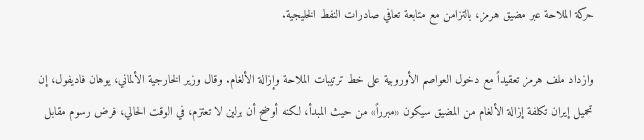حركة الملاحة عبر مضيق هرمز، بالتزامن مع متابعة تعافي صادرات النفط الخليجية.

وازداد ملف هرمز تعقيداً مع دخول العواصم الأوروبية على خط ترتيبات الملاحة وإزالة الألغام. وقال وزير الخارجية الألماني، يوهان فاديفول، إن تحميل إيران تكلفة إزالة الألغام من المضيق سيكون «مبرراً» من حيث المبدأ، لكنه أوضح أن برلين لا تعتزم، في الوقت الحالي، فرض رسوم مقابل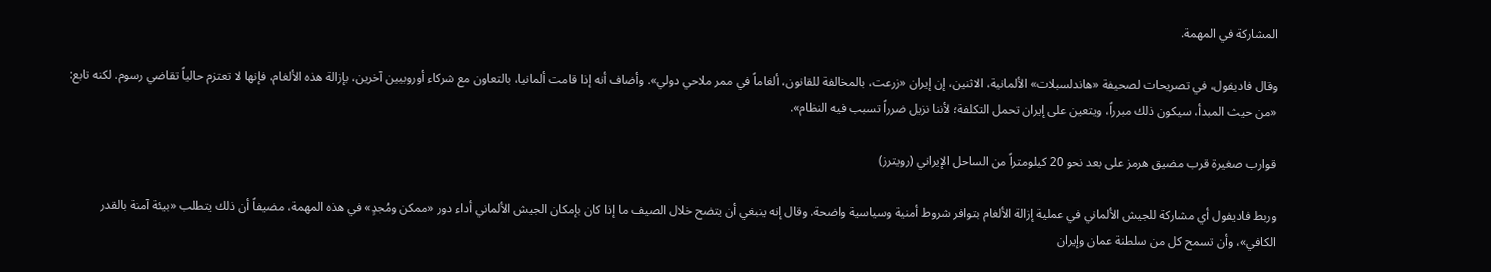المشاركة في المهمة.

وقال فاديفول، في تصريحات لصحيفة «هاندلسبلات» الألمانية، الاثنين، إن إيران «زرعت، بالمخالفة للقانون، ألغاماً في ممر ملاحي دولي». وأضاف أنه إذا قامت ألمانيا، بالتعاون مع شركاء أوروبيين آخرين، بإزالة هذه الألغام، فإنها لا تعتزم حالياً تقاضي رسوم. لكنه تابع: «من حيث المبدأ، سيكون ذلك مبرراً، ويتعين على إيران تحمل التكلفة؛ لأننا نزيل ضرراً تسبب فيه النظام».

قوارب صغيرة قرب مضيق هرمز على بعد نحو 20 كيلومتراً من الساحل الإيراني (رويترز)

وربط فاديفول أي مشاركة للجيش الألماني في عملية إزالة الألغام بتوافر شروط أمنية وسياسية واضحة. وقال إنه ينبغي أن يتضح خلال الصيف ما إذا كان بإمكان الجيش الألماني أداء دور «ممكن ومُجدٍ» في هذه المهمة، مضيفاً أن ذلك يتطلب «بيئة آمنة بالقدر الكافي»، وأن تسمح كل من سلطنة عمان وإيران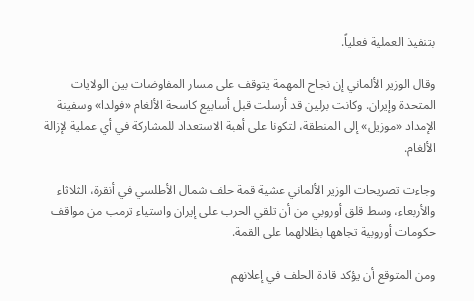بتنفيذ العملية فعلياً.

وقال الوزير الألماني إن نجاح المهمة يتوقف على مسار المفاوضات بين الولايات المتحدة وإيران. وكانت برلين قد أرسلت قبل أسابيع كاسحة الألغام «فولدا» وسفينة الإمداد «موزيل» إلى المنطقة، لتكونا على أهبة الاستعداد للمشاركة في أي عملية لإزالة الألغام.

وجاءت تصريحات الوزير الألماني عشية قمة حلف شمال الأطلسي في أنقرة، الثلاثاء والأربعاء، وسط قلق أوروبي من أن تلقي الحرب على إيران واستياء ترمب من مواقف حكومات أوروبية تجاهها بظلالهما على القمة.

ومن المتوقع أن يؤكد قادة الحلف في إعلانهم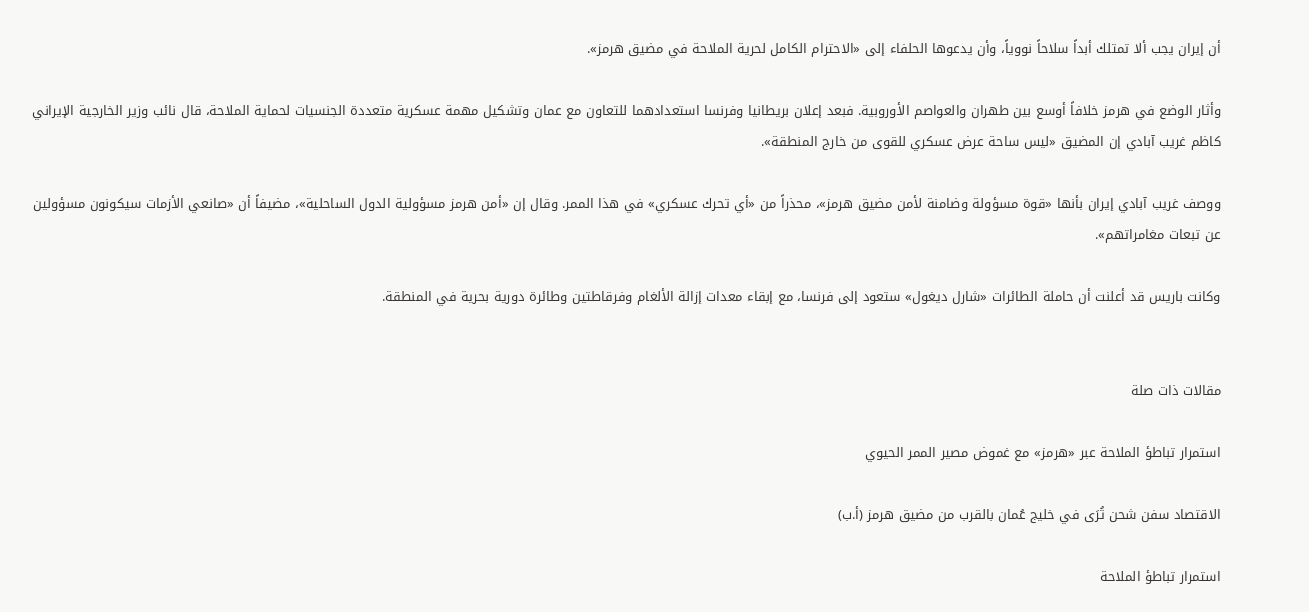أن إيران يجب ألا تمتلك أبداً سلاحاً نووياً، وأن يدعوها الحلفاء إلى «الاحترام الكامل لحرية الملاحة في مضيق هرمز».

وأثار الوضع في هرمز خلافاً أوسع بين طهران والعواصم الأوروبية. فبعد إعلان بريطانيا وفرنسا استعدادهما للتعاون مع عمان وتشكيل مهمة عسكرية متعددة الجنسيات لحماية الملاحة، قال نائب وزير الخارجية الإيراني كاظم غريب آبادي إن المضيق «ليس ساحة عرض عسكري للقوى من خارج المنطقة».

ووصف غريب آبادي إيران بأنها «قوة مسؤولة وضامنة لأمن مضيق هرمز»، محذراً من «أي تحرك عسكري» في هذا الممر. وقال إن «أمن هرمز مسؤولية الدول الساحلية»، مضيفاً أن «صانعي الأزمات سيكونون مسؤولين عن تبعات مغامراتهم».

وكانت باريس قد أعلنت أن حاملة الطائرات «شارل ديغول» ستعود إلى فرنسا، مع إبقاء معدات إزالة الألغام وفرقاطتين وطائرة دورية بحرية في المنطقة.


مقالات ذات صلة

استمرار تباطؤ الملاحة عبر «هرمز» مع غموض مصير الممر الحيوي

الاقتصاد سفن شحن تُرَى في خليج عُمان بالقرب من مضيق هرمز (أ.ب)

استمرار تباطؤ الملاحة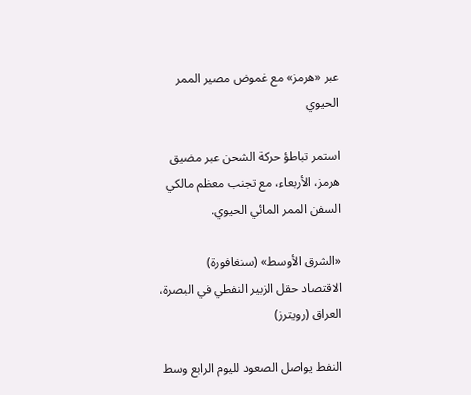عبر «هرمز» مع غموض مصير الممر الحيوي

استمر تباطؤ حركة الشحن عبر مضيق هرمز، الأربعاء، مع تجنب معظم مالكي السفن الممر المائي الحيوي.

«الشرق الأوسط» (سنغافورة)
الاقتصاد حقل الزبير النفطي في البصرة، العراق (رويترز)

النفط يواصل الصعود لليوم الرابع وسط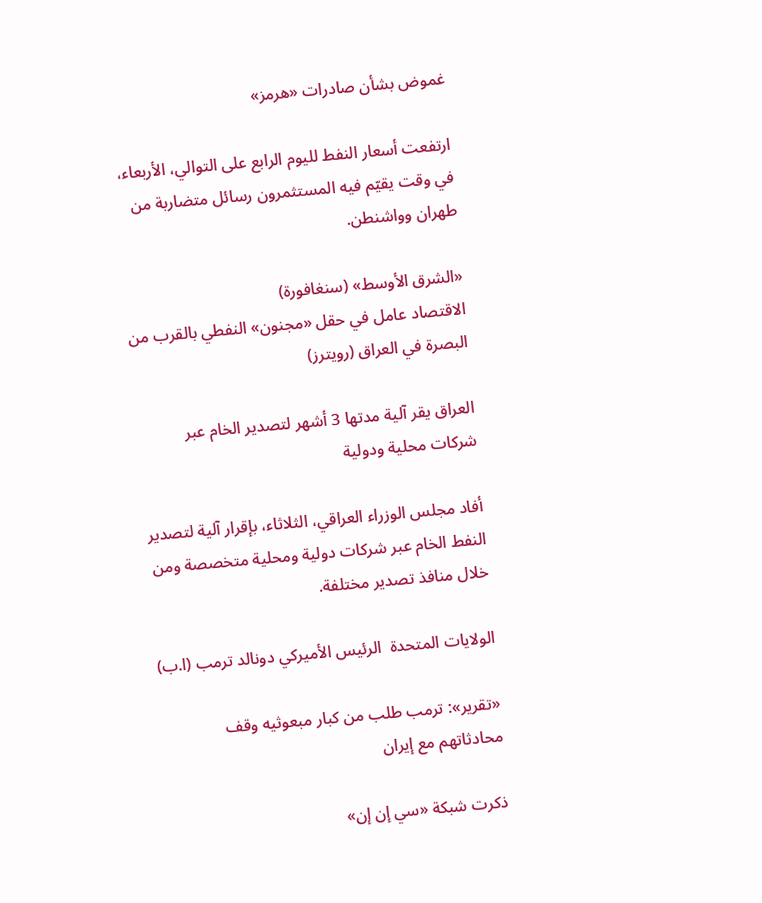غموض بشأن صادرات «هرمز»

ارتفعت أسعار النفط لليوم الرابع على التوالي، الأربعاء، في وقت يقيّم فيه المستثمرون رسائل متضاربة من طهران وواشنطن.

«الشرق الأوسط» (سنغافورة)
الاقتصاد عامل في حقل «مجنون» النفطي بالقرب من البصرة في العراق (رويترز)

العراق يقر آلية مدتها 3 أشهر لتصدير الخام عبر شركات محلية ودولية

أفاد مجلس الوزراء العراقي، الثلاثاء، بإقرار آلية لتصدير النفط الخام عبر شركات دولية ومحلية متخصصة ومن خلال منافذ تصدير مختلفة.

الولايات المتحدة  الرئيس الأميركي دونالد ترمب (ا.ب)

«تقرير»: ترمب طلب من كبار مبعوثيه وقف محادثاتهم مع إيران

ذكرت شبكة «سي إن إن»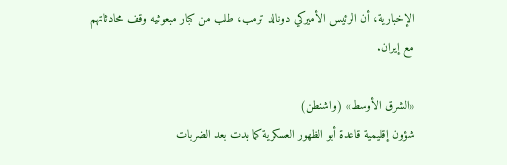الإخبارية، أن الرئيس الأميركي دونالد ترمب، طلب من كبار مبعوثيه وقف محادثاتهم مع إيران.

«الشرق الأوسط» (واشنطن)
شؤون إقليمية قاعدة أبو الظهور العسكرية كما بدت بعد الضربات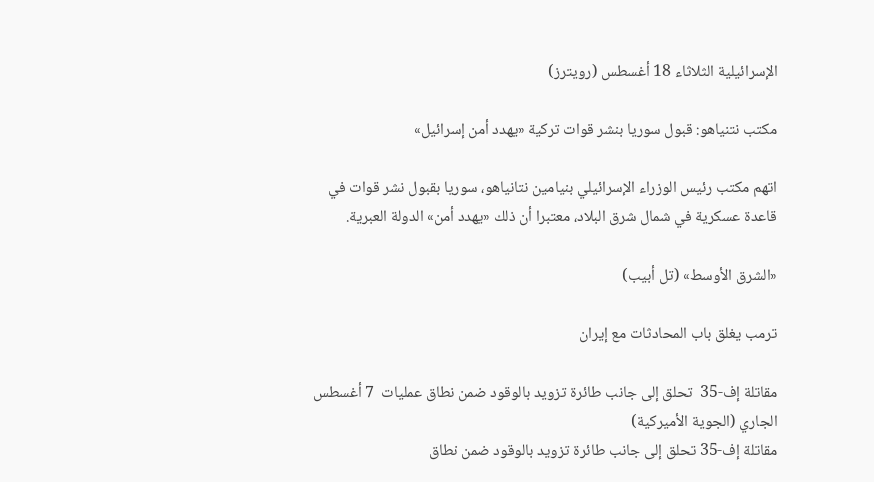الإسرائيلية الثلاثاء 18 أغسطس (رويترز)

مكتب نتنياهو: قبول سوريا بنشر قوات تركية «يهدد أمن إسرائيل»

اتهم مكتب رئيس الوزراء الإسرائيلي بنيامين نتانياهو، سوريا بقبول نشر قوات في قاعدة عسكرية في شمال شرق البلاد، معتبرا أن ذلك «يهدد أمن» الدولة العبرية.

«الشرق الأوسط» (تل أبيب)

ترمب يغلق باب المحادثات مع إيران

مقاتلة إف-35  تحلق إلى جانب طائرة تزويد بالوقود ضمن نطاق عمليات  7 أغسطس الجاري (الجوية الأميركية)
مقاتلة إف-35 تحلق إلى جانب طائرة تزويد بالوقود ضمن نطاق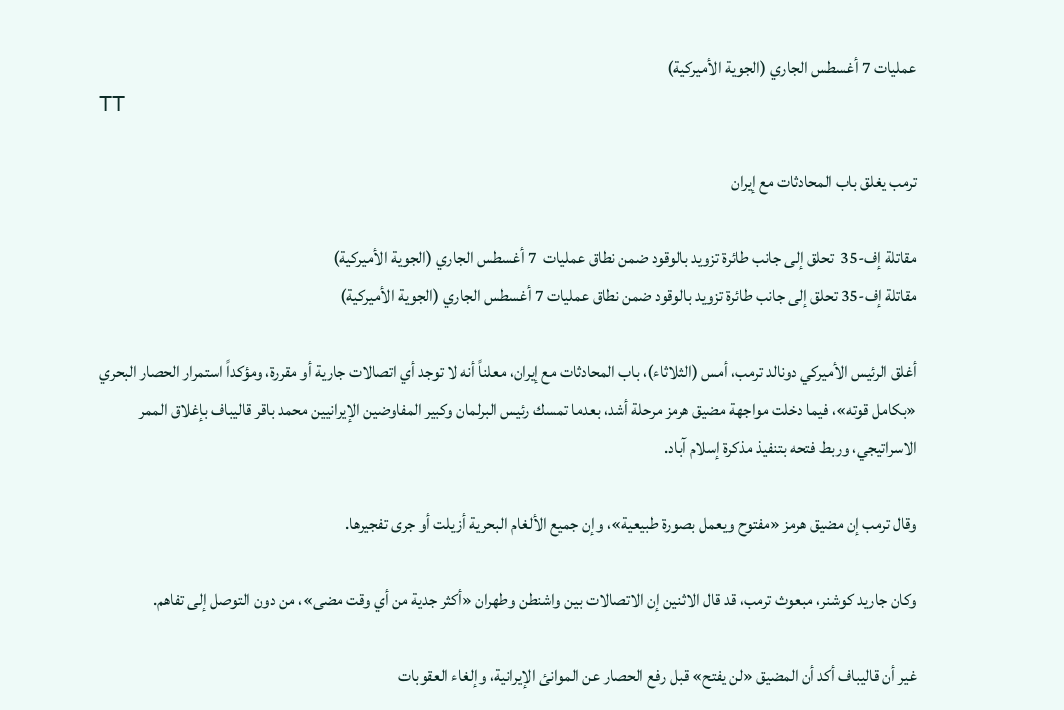عمليات 7 أغسطس الجاري (الجوية الأميركية)
TT

ترمب يغلق باب المحادثات مع إيران

مقاتلة إف-35  تحلق إلى جانب طائرة تزويد بالوقود ضمن نطاق عمليات  7 أغسطس الجاري (الجوية الأميركية)
مقاتلة إف-35 تحلق إلى جانب طائرة تزويد بالوقود ضمن نطاق عمليات 7 أغسطس الجاري (الجوية الأميركية)

أغلق الرئيس الأميركي دونالد ترمب، أمس (الثلاثاء)، باب المحادثات مع إيران، معلناً أنه لا توجد أي اتصالات جارية أو مقررة، ومؤكداً استمرار الحصار البحري «بكامل قوته»، فيما دخلت مواجهة مضيق هرمز مرحلة أشد، بعدما تمسك رئيس البرلمان وكبير المفاوضين الإيرانيين محمد باقر قاليباف بإغلاق الممر الاسراتيجي، وربط فتحه بتنفيذ مذكرة إسلام آباد.

وقال ترمب إن مضيق هرمز «مفتوح ويعمل بصورة طبيعية»، وإن جميع الألغام البحرية أزيلت أو جرى تفجيرها.

وكان جاريد كوشنر، مبعوث ترمب، قد قال الاثنين إن الاتصالات بين واشنطن وطهران «أكثر جدية من أي وقت مضى»، من دون التوصل إلى تفاهم.

غير أن قاليباف أكد أن المضيق «لن يفتح» قبل رفع الحصار عن الموانئ الإيرانية، وإلغاء العقوبات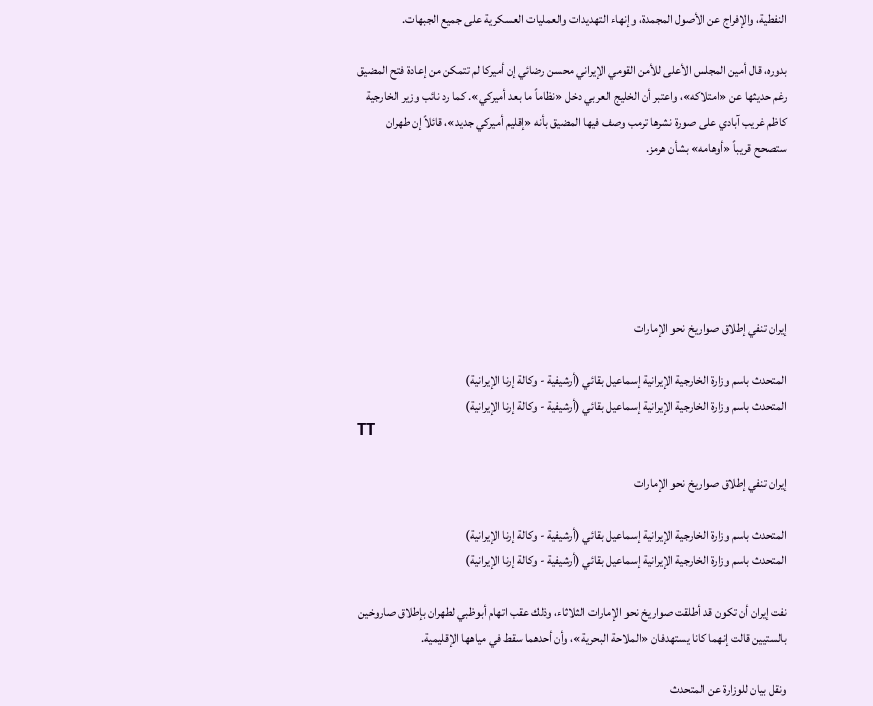النفطية، والإفراج عن الأصول المجمدة، وإنهاء التهديدات والعمليات العسكرية على جميع الجبهات.

بدوره، قال أمين المجلس الأعلى للأمن القومي الإيراني محسن رضائي إن أميركا لم تتمكن من إعادة فتح المضيق رغم حديثها عن «امتلاكه»، واعتبر أن الخليج العربي دخل «نظاماً ما بعد أميركي». كما رد نائب وزير الخارجية كاظم غريب آبادي على صورة نشرها ترمب وصف فيها المضيق بأنه «إقليم أميركي جديد»، قائلاً إن طهران ستصحح قريباً «أوهامه» بشأن هرمز.






إيران تنفي إطلاق صواريخ نحو الإمارات

المتحدث باسم وزارة الخارجية الإيرانية إسماعيل بقائي (أرشيفية - وكالة إرنا الإيرانية)
المتحدث باسم وزارة الخارجية الإيرانية إسماعيل بقائي (أرشيفية - وكالة إرنا الإيرانية)
TT

إيران تنفي إطلاق صواريخ نحو الإمارات

المتحدث باسم وزارة الخارجية الإيرانية إسماعيل بقائي (أرشيفية - وكالة إرنا الإيرانية)
المتحدث باسم وزارة الخارجية الإيرانية إسماعيل بقائي (أرشيفية - وكالة إرنا الإيرانية)

نفت إيران أن تكون قد أطلقت صواريخ نحو الإمارات الثلاثاء، وذلك عقب اتهام أبوظبي لطهران بإطلاق صاروخين بالستيين قالت إنهما كانا يستهدفان «الملاحة البحرية»، وأن أحدهما سقط في مياهها الإقليمية.

ونقل بيان للوزارة عن المتحدث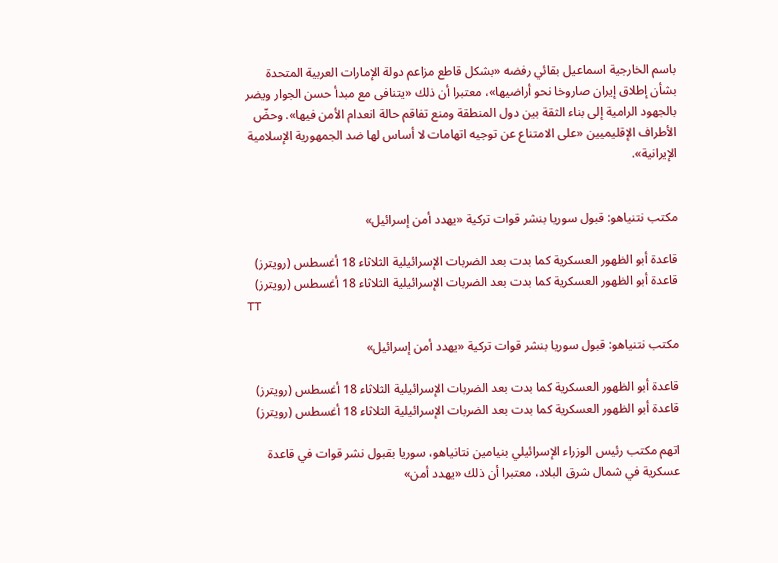باسم الخارجية اسماعيل بقائي رفضه «بشكل قاطع مزاعم دولة الإمارات العربية المتحدة بشأن إطلاق إيران صاروخا نحو أراضيها»، معتبرا أن ذلك «يتنافى مع مبدأ حسن الجوار ويضر بالجهود الرامية إلى بناء الثقة بين دول المنطقة ومنع تفاقم حالة انعدام الأمن فيها». وحضّ الأطراف الإقليميين «على الامتناع عن توجيه اتهامات لا أساس لها ضد الجمهورية الإسلامية الإيرانية».


مكتب نتنياهو: قبول سوريا بنشر قوات تركية «يهدد أمن إسرائيل»

قاعدة أبو الظهور العسكرية كما بدت بعد الضربات الإسرائيلية الثلاثاء 18 أغسطس (رويترز)
قاعدة أبو الظهور العسكرية كما بدت بعد الضربات الإسرائيلية الثلاثاء 18 أغسطس (رويترز)
TT

مكتب نتنياهو: قبول سوريا بنشر قوات تركية «يهدد أمن إسرائيل»

قاعدة أبو الظهور العسكرية كما بدت بعد الضربات الإسرائيلية الثلاثاء 18 أغسطس (رويترز)
قاعدة أبو الظهور العسكرية كما بدت بعد الضربات الإسرائيلية الثلاثاء 18 أغسطس (رويترز)

اتهم مكتب رئيس الوزراء الإسرائيلي بنيامين نتانياهو، سوريا بقبول نشر قوات في قاعدة عسكرية في شمال شرق البلاد، معتبرا أن ذلك «يهدد أمن»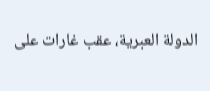الدولة العبرية، عقب غارات على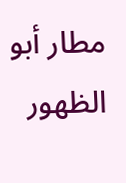مطار أبو الظهور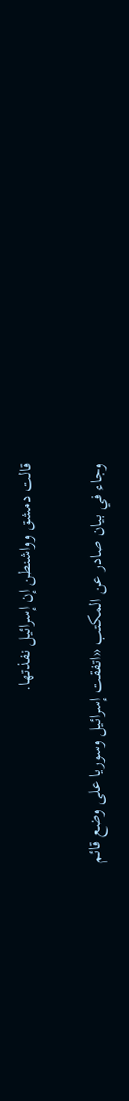قالت دمشق وواشنطن إن إسرائيل نفذتها.

وجاء في بيان صادر عن المكتب «اتفقت إسرائيل وسوريا على وضع قائم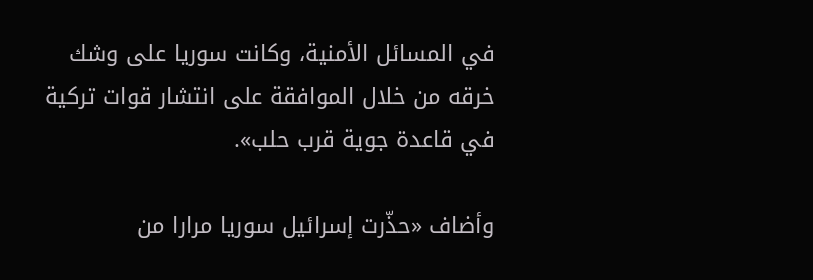في المسائل الأمنية، وكانت سوريا على وشك خرقه من خلال الموافقة على انتشار قوات تركية في قاعدة جوية قرب حلب».

وأضاف «حذّرت إسرائيل سوريا مرارا من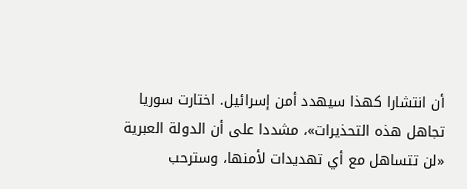أن انتشارا كهذا سيهدد أمن إسرائيل. اختارت سوريا تجاهل هذه التحذيرات»، مشددا على أن الدولة العبرية «لن تتساهل مع أي تهديدات لأمنها، وسترحب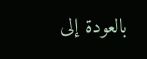بالعودة إلى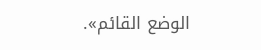الوضع القائم».